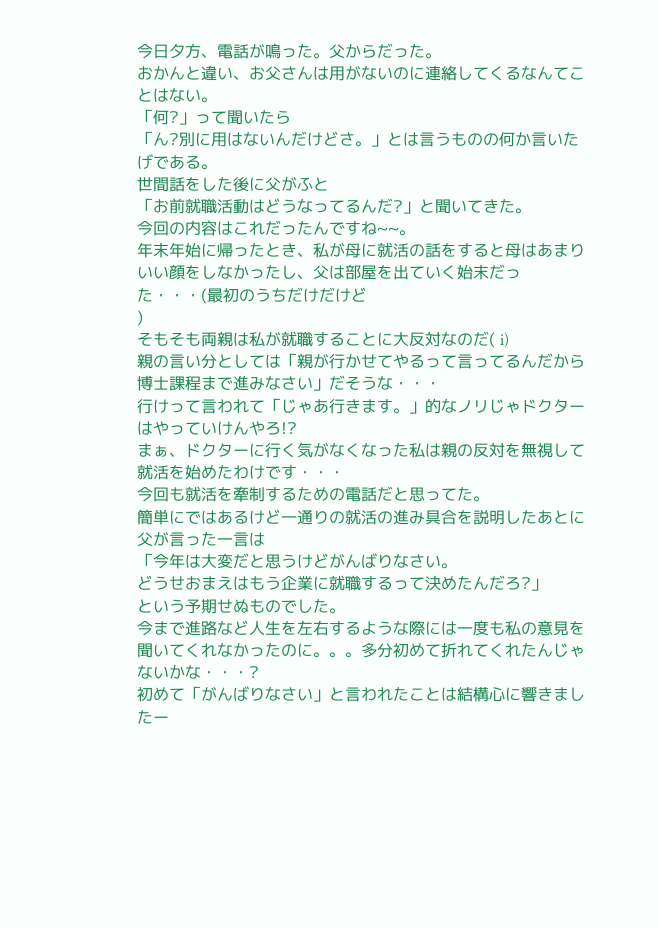今日夕方、電話が鳴った。父からだった。
おかんと違い、お父さんは用がないのに連絡してくるなんてことはない。
「何?」って聞いたら
「ん?別に用はないんだけどさ。」とは言うものの何か言いたげである。
世間話をした後に父がふと
「お前就職活動はどうなってるんだ?」と聞いてきた。
今回の内容はこれだったんですね~~。
年末年始に帰ったとき、私が母に就活の話をすると母はあまりいい顔をしなかったし、父は部屋を出ていく始末だった・・・(最初のうちだけだけど
)
そもそも両親は私が就職することに大反対なのだ( i)
親の言い分としては「親が行かせてやるって言ってるんだから博士課程まで進みなさい」だそうな・・・
行けって言われて「じゃあ行きます。」的なノリじゃドクターはやっていけんやろ!?
まぁ、ドクターに行く気がなくなった私は親の反対を無視して就活を始めたわけです・・・
今回も就活を牽制するための電話だと思ってた。
簡単にではあるけど一通りの就活の進み具合を説明したあとに父が言った一言は
「今年は大変だと思うけどがんばりなさい。
どうせおまえはもう企業に就職するって決めたんだろ?」
という予期せぬものでした。
今まで進路など人生を左右するような際には一度も私の意見を聞いてくれなかったのに。。。多分初めて折れてくれたんじゃないかな・・・?
初めて「がんばりなさい」と言われたことは結構心に響きましたー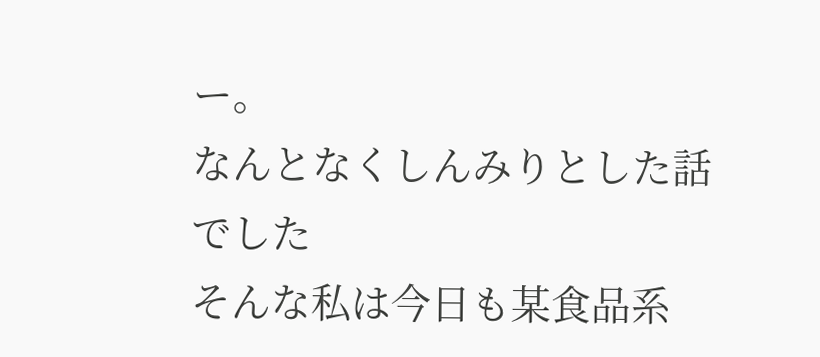ー。
なんとなくしんみりとした話でした
そんな私は今日も某食品系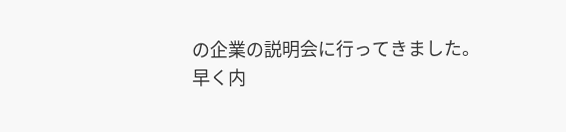の企業の説明会に行ってきました。
早く内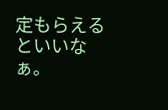定もらえるといいなぁ。